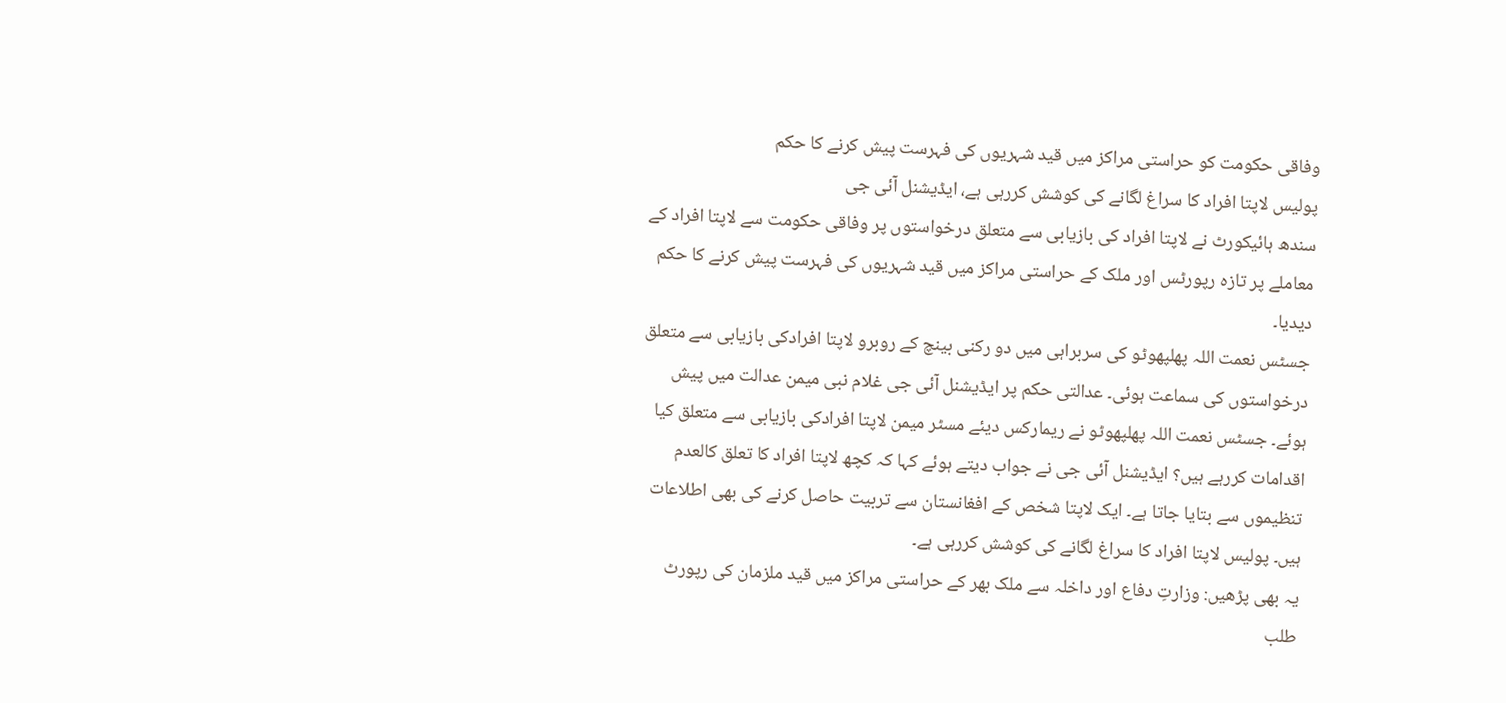وفاقی حکومت کو حراستی مراکز میں قید شہریوں کی فہرست پیش کرنے کا حکم
پولیس لاپتا افراد کا سراغ لگانے کی کوشش کررہی ہے، ایڈیشنل آئی جی
سندھ ہائیکورٹ نے لاپتا افراد کی بازیابی سے متعلق درخواستوں پر وفاقی حکومت سے لاپتا افراد کے معاملے پر تازہ رپورٹس اور ملک کے حراستی مراکز میں قید شہریوں کی فہرست پیش کرنے کا حکم دیدیا۔
جسٹس نعمت اللہ پھلپھوٹو کی سربراہی میں دو رکنی بینچ کے روبرو لاپتا افرادکی بازیابی سے متعلق درخواستوں کی سماعت ہوئی۔ عدالتی حکم پر ایڈیشنل آئی جی غلام نبی میمن عدالت میں پیش ہوئے۔ جسٹس نعمت اللہ پھلپھوٹو نے ریمارکس دیئے مسٹر میمن لاپتا افرادکی بازیابی سے متعلق کیا اقدامات کررہے ہیں؟ ایڈیشنل آئی جی نے جواب دیتے ہوئے کہا کہ کچھ لاپتا افراد کا تعلق کالعدم تنظیموں سے بتایا جاتا ہے۔ ایک لاپتا شخص کے افغانستان سے تربیت حاصل کرنے کی بھی اطلاعات ہیں۔ پولیس لاپتا افراد کا سراغ لگانے کی کوشش کررہی ہے۔
یہ بھی پڑھیں: وزارتِ دفاع اور داخلہ سے ملک بھر کے حراستی مراکز میں قید ملزمان کی رپورٹ طلب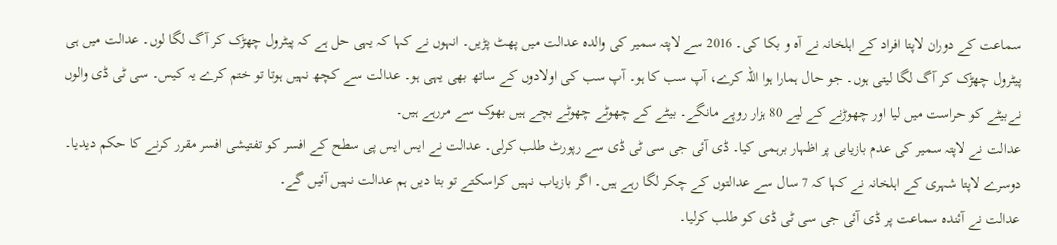سماعت کے دوران لاپتا افراد کے اہلخانہ نے آہ و بکا کی۔ 2016 سے لاپتہ سمیر کی والدہ عدالت میں پھٹ پڑیں۔ انہوں نے کہا کہ یہی حل ہے کہ پیٹرول چھڑک کر آگ لگا لوں۔ عدالت میں ہی پیٹرول چھڑک کر آگ لگا لیتی ہوں۔ جو حال ہمارا ہوا اللہ کرے، آپ سب کا ہو۔ آپ سب کی اولادوں کے ساتھ بھی یہی ہو۔ عدالت سے کچھ نہیں ہوتا تو ختم کرے یہ کیس۔ سی ٹی ڈی والوں نےبیٹے کو حراست میں لیا اور چھوڑنے کے لیے 80 ہزار روپے مانگے۔ بیٹے کے چھوٹے چھوٹے بچے ہیں بھوک سے مررہے ہیں۔
عدالت نے لاپتہ سمیر کی عدم بازیابی پر اظہار برہمی کیا۔ ڈی آئی جی سی ٹی ڈی سے رپورٹ طلب کرلی۔ عدالت نے ایس ایس پی سطح کے افسر کو تفتیشی افسر مقرر کرنے کا حکم دیدیا۔ دوسرے لاپتا شہری کے اہلخانہ نے کہا کہ 7 سال سے عدالتوں کے چکر لگا رہے ہیں۔ اگر بازیاب نہیں کراسکتے تو بتا دیں ہم عدالت نہیں آئیں گے۔
عدالت نے آئندہ سماعت پر ڈی آئی جی سی ٹی ڈی کو طلب کرلیا۔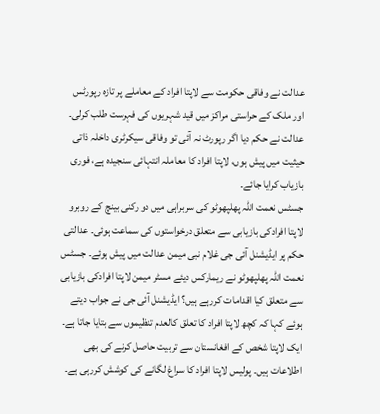عدالت نے وفاقی حکومت سے لاپتا افراد کے معاملے پر تازہ رپورٹس اور ملک کے حراستی مراکز میں قید شہریوں کی فہرست طلب کرلی۔
عدالت نے حکم دیا اگر رپورٹ نہ آئی تو وفاقی سیکرٹری داخلہ ذاتی حیثیت میں پیش ہوں، لاپتا افراد کا معاملہ انتہائی سنجیدہ ہے، فوری بازیاب کرایا جائے۔
جسٹس نعمت اللہ پھلپھوٹو کی سربراہی میں دو رکنی بینچ کے روبرو لاپتا افرادکی بازیابی سے متعلق درخواستوں کی سماعت ہوئی۔ عدالتی حکم پر ایڈیشنل آئی جی غلام نبی میمن عدالت میں پیش ہوئے۔ جسٹس نعمت اللہ پھلپھوٹو نے ریمارکس دیئے مسٹر میمن لاپتا افرادکی بازیابی سے متعلق کیا اقدامات کررہے ہیں؟ ایڈیشنل آئی جی نے جواب دیتے ہوئے کہا کہ کچھ لاپتا افراد کا تعلق کالعدم تنظیموں سے بتایا جاتا ہے۔ ایک لاپتا شخص کے افغانستان سے تربیت حاصل کرنے کی بھی اطلاعات ہیں۔ پولیس لاپتا افراد کا سراغ لگانے کی کوشش کررہی ہے۔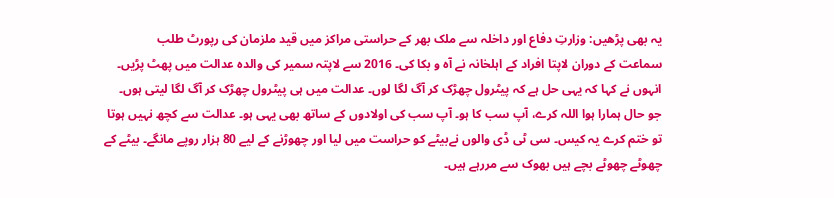یہ بھی پڑھیں: وزارتِ دفاع اور داخلہ سے ملک بھر کے حراستی مراکز میں قید ملزمان کی رپورٹ طلب
سماعت کے دوران لاپتا افراد کے اہلخانہ نے آہ و بکا کی۔ 2016 سے لاپتہ سمیر کی والدہ عدالت میں پھٹ پڑیں۔ انہوں نے کہا کہ یہی حل ہے کہ پیٹرول چھڑک کر آگ لگا لوں۔ عدالت میں ہی پیٹرول چھڑک کر آگ لگا لیتی ہوں۔ جو حال ہمارا ہوا اللہ کرے، آپ سب کا ہو۔ آپ سب کی اولادوں کے ساتھ بھی یہی ہو۔ عدالت سے کچھ نہیں ہوتا تو ختم کرے یہ کیس۔ سی ٹی ڈی والوں نےبیٹے کو حراست میں لیا اور چھوڑنے کے لیے 80 ہزار روپے مانگے۔ بیٹے کے چھوٹے چھوٹے بچے ہیں بھوک سے مررہے ہیں۔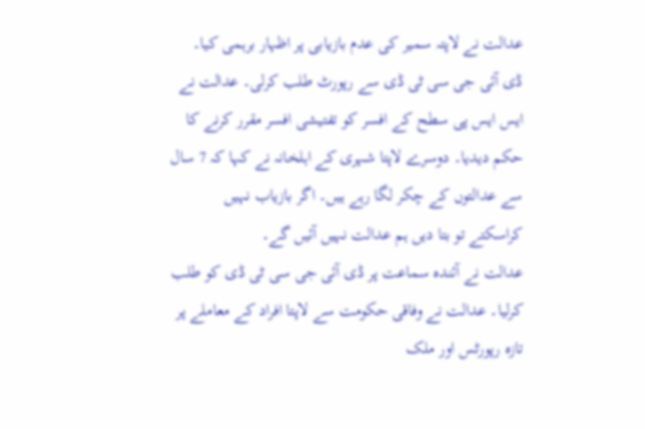عدالت نے لاپتہ سمیر کی عدم بازیابی پر اظہار برہمی کیا۔ ڈی آئی جی سی ٹی ڈی سے رپورٹ طلب کرلی۔ عدالت نے ایس ایس پی سطح کے افسر کو تفتیشی افسر مقرر کرنے کا حکم دیدیا۔ دوسرے لاپتا شہری کے اہلخانہ نے کہا کہ 7 سال سے عدالتوں کے چکر لگا رہے ہیں۔ اگر بازیاب نہیں کراسکتے تو بتا دیں ہم عدالت نہیں آئیں گے۔
عدالت نے آئندہ سماعت پر ڈی آئی جی سی ٹی ڈی کو طلب کرلیا۔ عدالت نے وفاقی حکومت سے لاپتا افراد کے معاملے پر تازہ رپورٹس اور ملک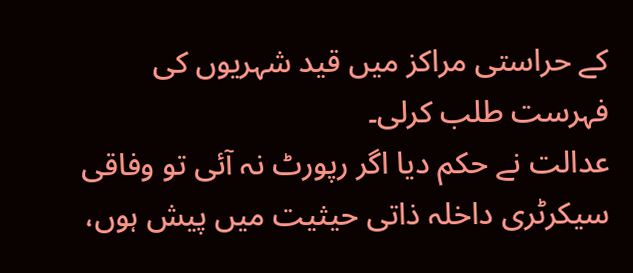کے حراستی مراکز میں قید شہریوں کی فہرست طلب کرلی۔
عدالت نے حکم دیا اگر رپورٹ نہ آئی تو وفاقی سیکرٹری داخلہ ذاتی حیثیت میں پیش ہوں،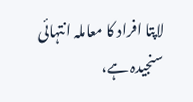لاپتا افراد کا معاملہ انتہائی سنجیدہ ہے،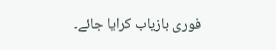فوری بازیاب کرایا جائے۔